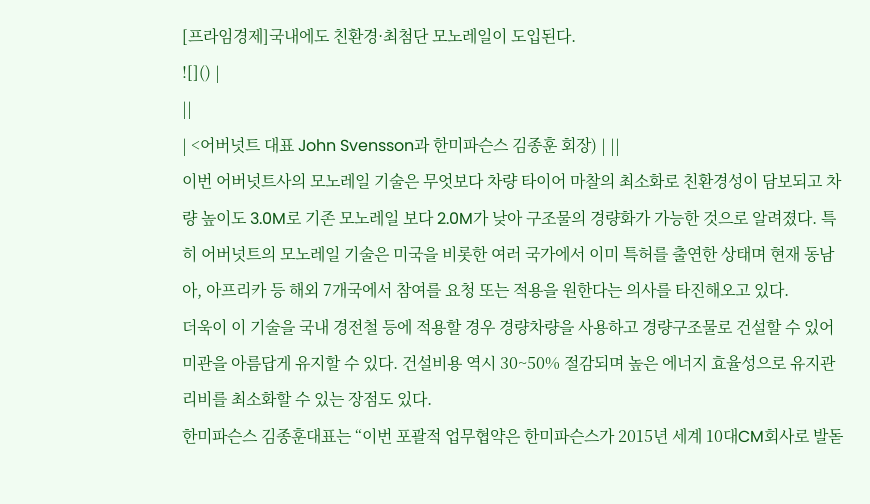[프라임경제]국내에도 친환경·최첨단 모노레일이 도입된다.
![]() |
||
| <어버넛트 대표 John Svensson과 한미파슨스 김종훈 회장) | ||
이번 어버넛트사의 모노레일 기술은 무엇보다 차량 타이어 마찰의 최소화로 친환경성이 담보되고 차량 높이도 3.0M로 기존 모노레일 보다 2.0M가 낮아 구조물의 경량화가 가능한 것으로 알려졌다. 특히 어버넛트의 모노레일 기술은 미국을 비롯한 여러 국가에서 이미 특허를 출연한 상태며 현재 동남아, 아프리카 등 해외 7개국에서 참여를 요청 또는 적용을 원한다는 의사를 타진해오고 있다.
더욱이 이 기술을 국내 경전철 등에 적용할 경우 경량차량을 사용하고 경량구조물로 건설할 수 있어 미관을 아름답게 유지할 수 있다. 건설비용 역시 30~50% 절감되며 높은 에너지 효율성으로 유지관리비를 최소화할 수 있는 장점도 있다.
한미파슨스 김종훈대표는 “이번 포괄적 업무협약은 한미파슨스가 2015년 세계 10대CM회사로 발돋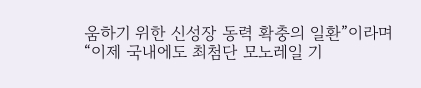움하기 위한 신성장 동력 확충의 일환”이라며 “이제 국내에도 최첨단 모노레일 기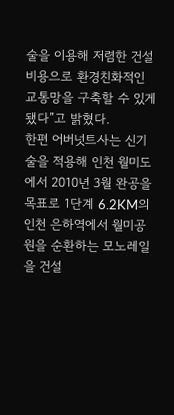술을 이용해 저렴한 건설비용으로 환경친화적인 교통망을 구축할 수 있게 됐다”고 밝혔다.
한편 어버넛트사는 신기술을 적용해 인천 월미도에서 2010년 3월 완공을 목표로 1단계 6.2KM의 인천 은하역에서 월미공원을 순환하는 모노레일을 건설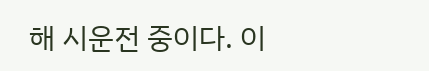해 시운전 중이다. 이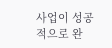사업이 성공적으로 완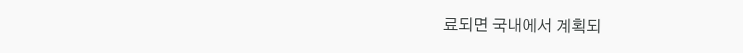료되면 국내에서 계획되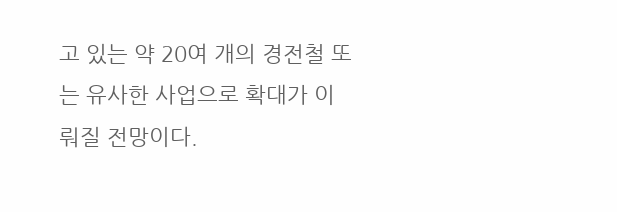고 있는 약 20여 개의 경전철 또는 유사한 사업으로 확대가 이뤄질 전망이다.